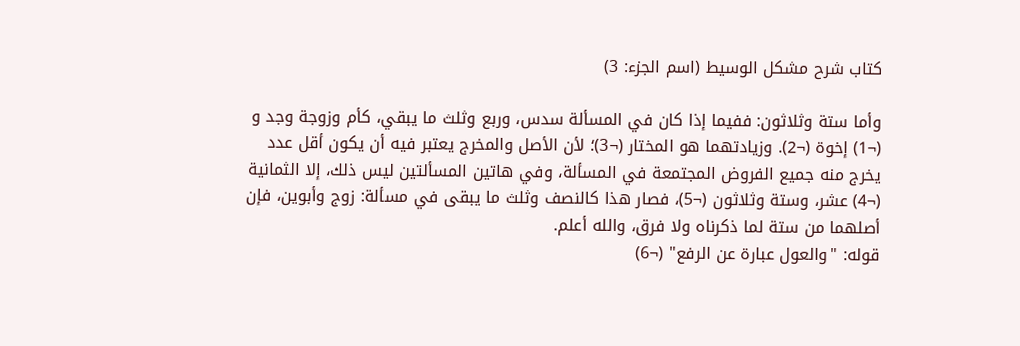كتاب شرح مشكل الوسيط (اسم الجزء: 3)

وأما ستة وثلاثون: ففيما إذا كان في المسألة سدس، وربع وثلث ما يبقي، كأم وزوجة وجد و (¬1) إخوة (¬2). وزيادتهما هو المختار (¬3)؛ لأن الأصل والمخرج يعتبر فيه أن يكون أقل عدد يخرج منه جميع الفروض المجتمعة في المسألة، وفي هاتين المسألتين ليس ذلك، إلا الثمانية (¬4) عشر، وستة وثلاثون (¬5)، فصار هذا كالنصف وثلث ما يبقى في مسألة: زوج وأبوين، فإن أصلهما من ستة لما ذكرناه ولا فرق، والله أعلم.
قوله: "والعول عبارة عن الرفع" (¬6)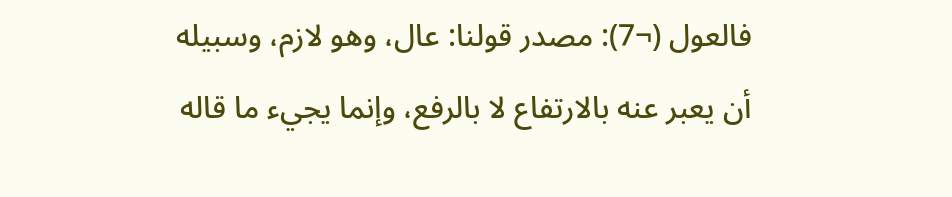فالعول (¬7): مصدر قولنا: عال، وهو لازم، وسبيله أن يعبر عنه بالارتفاع لا بالرفع، وإنما يجيء ما قاله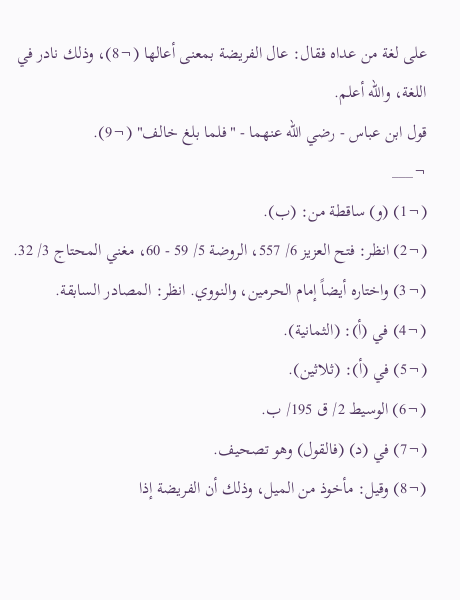على لغة من عداه فقال: عال الفريضة بمعنى أعالها (¬8)، وذلك نادر في اللغة، والله أعلم.
قول ابن عباس - رضي الله عنهما - "فلما بلغ خالف" (¬9).
¬___
(¬1) (و) ساقطة من: (ب).
(¬2) انظر: فتح العزيز 6/ 557، الروضة 5/ 59 - 60، مغني المحتاج 3/ 32.
(¬3) واختاره أيضاً إمام الحرمين، والنووي. انظر: المصادر السابقة.
(¬4) في (أ): (الثمانية).
(¬5) في (أ): (ثلاثين).
(¬6) الوسيط 2/ ق 195/ ب.
(¬7) في (د) (فالقول) وهو تصحيف.
(¬8) وقيل: مأخوذ من الميل، وذلك أن الفريضة إذا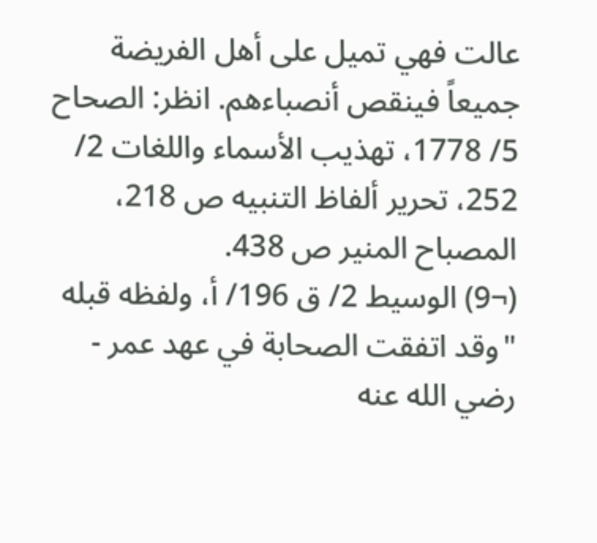عالت فهي تميل على أهل الفريضة جميعاً فينقص أنصباءهم. انظر: الصحاح 5/ 1778، تهذيب الأسماء واللغات 2/ 252، تحرير ألفاظ التنبيه ص 218، المصباح المنير ص 438.
(¬9) الوسيط 2/ ق 196/ أ، ولفظه قبله "وقد اتفقت الصحابة في عهد عمر - رضي الله عنه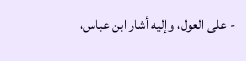- على العول، وإليه أشار ابن عباس،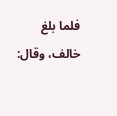فلما بلغ خالف، وقال: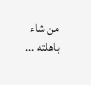من شاء باهلته ...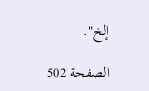إلخ".

الصفحة 502